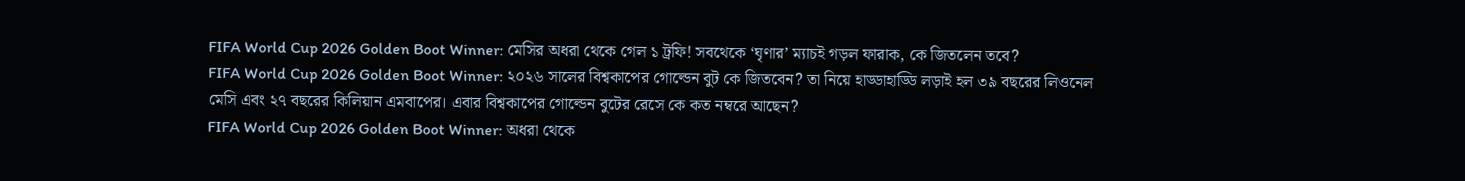FIFA World Cup 2026 Golden Boot Winner: মেসির অধরা থেকে গেল ১ ট্রফি! সবথেকে ‘ঘৃণার’ ম্যাচই গড়ল ফারাক, কে জিতলেন তবে?
FIFA World Cup 2026 Golden Boot Winner: ২০২৬ সালের বিশ্বকাপের গোল্ডেন বুট কে জিতবেন? তা নিয়ে হাড্ডাহাড্ডি লড়াই হল ৩৯ বছরের লিওনেল মেসি এবং ২৭ বছরের কিলিয়ান এমবাপের। এবার বিশ্বকাপের গোল্ডেন বুটের রেসে কে কত নম্বরে আছেন?
FIFA World Cup 2026 Golden Boot Winner: অধরা থেকে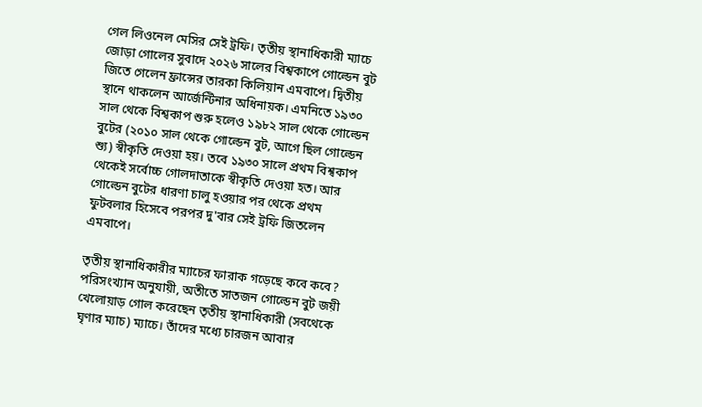গেল লিওনেল মেসির সেই ট্রফি। তৃতীয় স্থানাধিকারী ম্যাচে জোড়া গোলের সুবাদে ২০২৬ সালের বিশ্বকাপে গোল্ডেন বুট জিতে গেলেন ফ্রান্সের তারকা কিলিয়ান এমবাপে। দ্বিতীয় স্থানে থাকলেন আর্জেন্টিনার অধিনায়ক। এমনিতে ১৯৩০ সাল থেকে বিশ্বকাপ শুরু হলেও ১৯৮২ সাল থেকে গোল্ডেন বুটের (২০১০ সাল থেকে গোল্ডেন বুট, আগে ছিল গোল্ডেন শ্যু) স্বীকৃতি দেওয়া হয়। তবে ১৯৩০ সালে প্রথম বিশ্বকাপ থেকেই সর্বোচ্চ গোলদাতাকে স্বীকৃতি দেওয়া হত। আর গোল্ডেন বুটের ধারণা চালু হওয়ার পর থেকে প্রথম ফুটবলার হিসেবে পরপর দু'বার সেই ট্রফি জিতলেন এমবাপে।

তৃতীয় স্থানাধিকারীর ম্যাচের ফারাক গড়েছে কবে কবে?
পরিসংখ্যান অনুযায়ী, অতীতে সাতজন গোল্ডেন বুট জয়ী খেলোয়াড় গোল করেছেন তৃতীয় স্থানাধিকারী (সবথেকে ঘৃণার ম্যাচ) ম্যাচে। তাঁদের মধ্যে চারজন আবার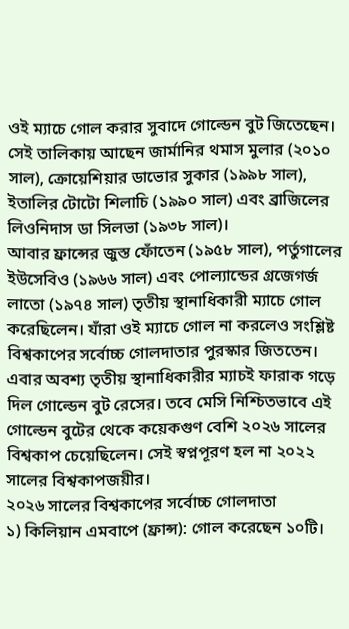ওই ম্যাচে গোল করার সুবাদে গোল্ডেন বুট জিতেছেন। সেই তালিকায় আছেন জার্মানির থমাস মুলার (২০১০ সাল), ক্রোয়েশিয়ার ডাভোর সুকার (১৯৯৮ সাল), ইতালির টোটো শিলাচি (১৯৯০ সাল) এবং ব্রাজিলের লিওনিদাস ডা সিলভা (১৯৩৮ সাল)।
আবার ফ্রান্সের জুস্ত ফোঁতেন (১৯৫৮ সাল), পর্তুগালের ইউসেবিও (১৯৬৬ সাল) এবং পোল্যান্ডের গ্রজেগর্জ লাতো (১৯৭৪ সাল) তৃতীয় স্থানাধিকারী ম্যাচে গোল করেছিলেন। যাঁরা ওই ম্যাচে গোল না করলেও সংশ্লিষ্ট বিশ্বকাপের সর্বোচ্চ গোলদাতার পুরস্কার জিততেন। এবার অবশ্য তৃতীয় স্থানাধিকারীর ম্যাচই ফারাক গড়ে দিল গোল্ডেন বুট রেসের। তবে মেসি নিশ্চিতভাবে এই গোল্ডেন বুটের থেকে কয়েকগুণ বেশি ২০২৬ সালের বিশ্বকাপ চেয়েছিলেন। সেই স্বপ্নপূরণ হল না ২০২২ সালের বিশ্বকাপজয়ীর।
২০২৬ সালের বিশ্বকাপের সর্বোচ্চ গোলদাতা
১) কিলিয়ান এমবাপে (ফ্রান্স): গোল করেছেন ১০টি।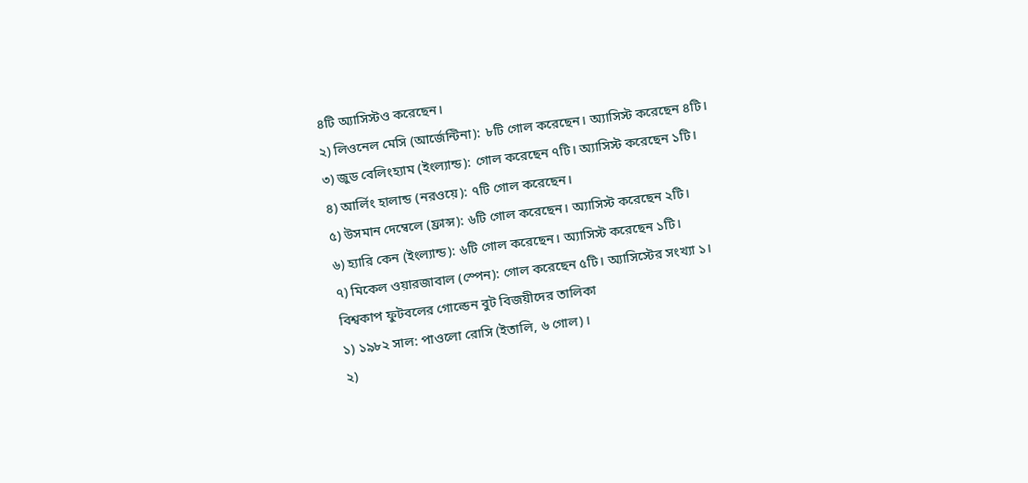৪টি অ্যাসিস্টও করেছেন।
২) লিওনেল মেসি (আর্জেন্টিনা): ৮টি গোল করেছেন। অ্যাসিস্ট করেছেন ৪টি।
৩) জুড বেলিংহ্যাম (ইংল্যান্ড): গোল করেছেন ৭টি। অ্যাসিস্ট করেছেন ১টি।
৪) আর্লিং হালান্ড (নরওয়ে): ৭টি গোল করেছেন।
৫) উসমান দেম্বেলে (ফ্রান্স): ৬টি গোল করেছেন। অ্যাসিস্ট করেছেন ২টি।
৬) হ্যারি কেন (ইংল্যান্ড): ৬টি গোল করেছেন। অ্যাসিস্ট করেছেন ১টি।
৭) মিকেল ওয়ারজাবাল (স্পেন): গোল করেছেন ৫টি। অ্যাসিস্টের সংখ্যা ১।
বিশ্বকাপ ফুটবলের গোল্ডেন বুট বিজয়ীদের তালিকা
১) ১৯৮২ সাল: পাওলো রোসি (ইতালি, ৬ গোল)।
২)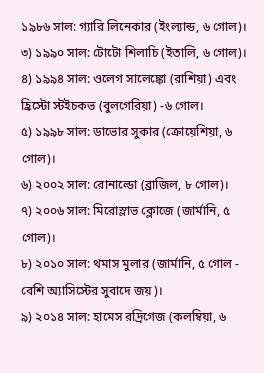১৯৮৬ সাল: গ্যারি লিনেকার (ইংল্যান্ড, ৬ গোল)।
৩) ১৯৯০ সাল: টোটো শিলাচি (ইতালি, ৬ গোল)।
৪) ১৯৯৪ সাল: ওলেগ সালেঙ্কো (রাশিয়া) এবং হ্রিস্টো স্টইচকভ (বুলগেরিয়া) -৬ গোল।
৫) ১৯৯৮ সাল: ডাভোর সুকার (ক্রোয়েশিয়া, ৬ গোল)।
৬) ২০০২ সাল: রোনাল্ডো (ব্রাজিল, ৮ গোল)।
৭) ২০০৬ সাল: মিরোস্লাভ ক্লোজে (জার্মানি, ৫ গোল)।
৮) ২০১০ সাল: থমাস মুলার (জার্মানি, ৫ গোল - বেশি অ্যাসিস্টের সুবাদে জয়)।
৯) ২০১৪ সাল: হামেস রদ্রিগেজ (কলম্বিয়া, ৬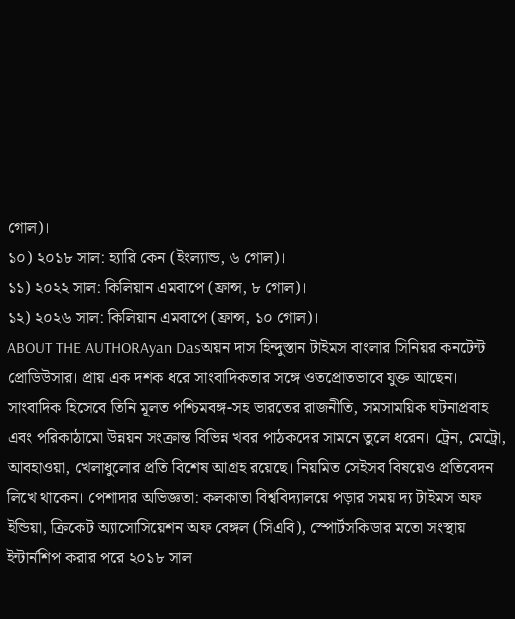গোল)।
১০) ২০১৮ সাল: হ্যারি কেন (ইংল্যান্ড, ৬ গোল)।
১১) ২০২২ সাল: কিলিয়ান এমবাপে (ফ্রান্স, ৮ গোল)।
১২) ২০২৬ সাল: কিলিয়ান এমবাপে (ফ্রান্স, ১০ গোল)।
ABOUT THE AUTHORAyan Dasঅয়ন দাস হিন্দুস্তান টাইমস বাংলার সিনিয়র কনটেন্ট প্রোডিউসার। প্রায় এক দশক ধরে সাংবাদিকতার সঙ্গে ওতপ্রোতভাবে যুক্ত আছেন। সাংবাদিক হিসেবে তিনি মূলত পশ্চিমবঙ্গ-সহ ভারতের রাজনীতি, সমসাময়িক ঘটনাপ্রবাহ এবং পরিকাঠামো উন্নয়ন সংক্রান্ত বিভিন্ন খবর পাঠকদের সামনে তুলে ধরেন। ট্রেন, মেট্রো, আবহাওয়া, খেলাধুলোর প্রতি বিশেষ আগ্রহ রয়েছে। নিয়মিত সেইসব বিষয়েও প্রতিবেদন লিখে থাকেন। পেশাদার অভিজ্ঞতা: কলকাতা বিশ্ববিদ্যালয়ে পড়ার সময় দ্য টাইমস অফ ইন্ডিয়া, ক্রিকেট অ্যাসোসিয়েশন অফ বেঙ্গল (সিএবি), স্পোর্টসকিডার মতো সংস্থায় ইন্টার্নশিপ করার পরে ২০১৮ সাল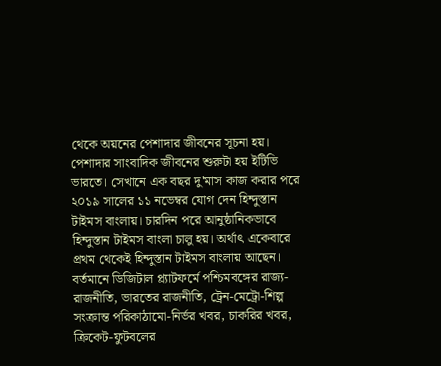থেকে অয়নের পেশাদার জীবনের সূচনা হয়। পেশাদার সাংবাদিক জীবনের শুরুটা হয় ইটিভি ভারতে। সেখানে এক বছর দু'মাস কাজ করার পরে ২০১৯ সালের ১১ নভেম্বর যোগ দেন হিন্দুস্তান টাইমস বাংলায়। চারদিন পরে আনুষ্ঠানিকভাবে হিন্দুস্তান টাইমস বাংলা চালু হয়। অর্থাৎ একেবারে প্রথম থেকেই হিন্দুস্তান টাইমস বাংলায় আছেন। বর্তমানে ডিজিটাল প্ল্যাটফর্মে পশ্চিমবঙ্গের রাজ্য-রাজনীতি, ভারতের রাজনীতি, ট্রেন-মেট্রো-শিল্প সংক্রান্ত পরিকাঠামো-নির্ভর খবর, চাকরির খবর, ক্রিকেট-ফুটবলের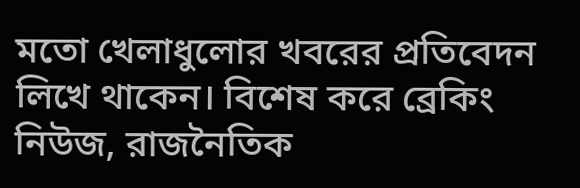মতো খেলাধুলোর খবরের প্রতিবেদন লিখে থাকেন। বিশেষ করে ব্রেকিং নিউজ, রাজনৈতিক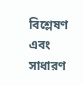বিশ্লেষণ এবং সাধারণ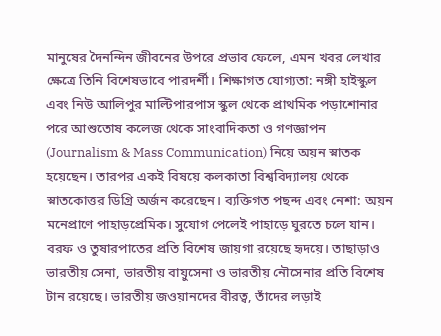মানুষের দৈনন্দিন জীবনের উপরে প্রভাব ফেলে, এমন খবর লেখার ক্ষেত্রে তিনি বিশেষভাবে পারদর্শী। শিক্ষাগত যোগ্যতা: নঙ্গী হাইস্কুল এবং নিউ আলিপুর মাল্টিপারপাস স্কুল থেকে প্রাথমিক পড়াশোনার পরে আশুতোষ কলেজ থেকে সাংবাদিকতা ও গণজ্ঞাপন (Journalism & Mass Communication) নিয়ে অয়ন স্নাতক হয়েছেন। তারপর একই বিষয়ে কলকাতা বিশ্ববিদ্যালয় থেকে স্নাতকোত্তর ডিগ্রি অর্জন করেছেন। ব্যক্তিগত পছন্দ এবং নেশা: অয়ন মনেপ্রাণে পাহাড়প্রেমিক। সুযোগ পেলেই পাহাড়ে ঘুরতে চলে যান। বরফ ও তুষারপাতের প্রতি বিশেষ জায়গা রয়েছে হৃদয়ে। তাছাড়াও ভারতীয় সেনা, ভারতীয় বায়ুসেনা ও ভারতীয় নৌসেনার প্রতি বিশেষ টান রয়েছে। ভারতীয় জওয়ানদের বীরত্ব, তাঁদের লড়াই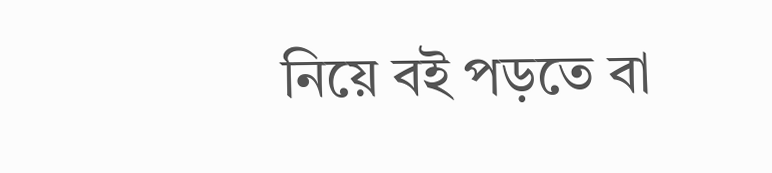নিয়ে বই পড়তে বা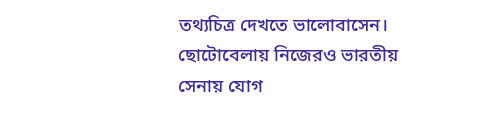তথ্যচিত্র দেখতে ভালোবাসেন। ছোটোবেলায় নিজেরও ভারতীয় সেনায় যোগ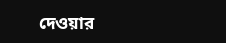দেওয়ার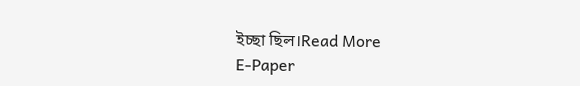ইচ্ছা ছিল।Read More
E-Paper